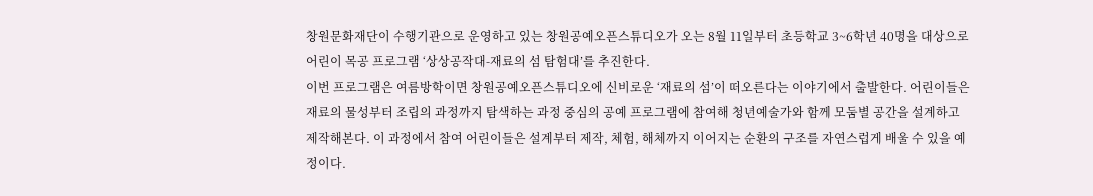창원문화재단이 수행기관으로 운영하고 있는 창원공예오픈스튜디오가 오는 8월 11일부터 초등학교 3~6학년 40명을 대상으로 어린이 목공 프로그램 ‘상상공작대-재료의 섬 탐험대’를 추진한다.
이번 프로그램은 여름방학이면 창원공예오픈스튜디오에 신비로운 ‘재료의 섬’이 떠오른다는 이야기에서 출발한다. 어린이들은 재료의 물성부터 조립의 과정까지 탐색하는 과정 중심의 공예 프로그램에 참여해 청년예술가와 함께 모둠별 공간을 설계하고 제작해본다. 이 과정에서 참여 어린이들은 설계부터 제작, 체험, 해체까지 이어지는 순환의 구조를 자연스럽게 배울 수 있을 예정이다.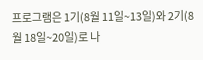프로그램은 1기(8월 11일~13일)와 2기(8월 18일~20일)로 나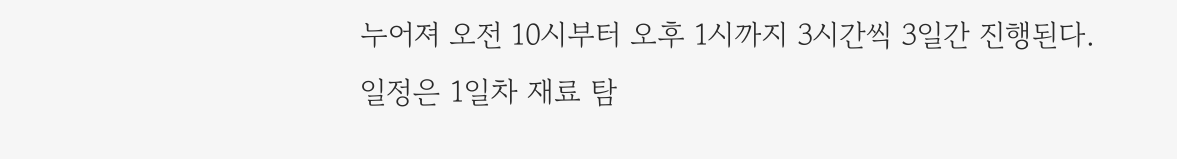누어져 오전 10시부터 오후 1시까지 3시간씩 3일간 진행된다. 일정은 1일차 재료 탐